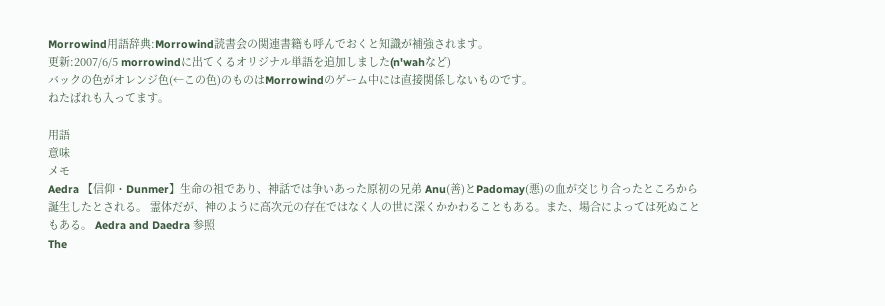Morrowind用語辞典:Morrowind読書会の関連書籍も呼んでおくと知識が補強されます。
更新:2007/6/5 morrowindに出てくるオリジナル単語を追加しました(n'wahなど)
バックの色がオレンジ色(←この色)のものはMorrowindのゲーム中には直接関係しないものです。
ねたばれも入ってます。

用語
意味
メモ
Aedra 【信仰・Dunmer】生命の祖であり、神話では争いあった原初の兄弟 Anu(善)とPadomay(悪)の血が交じり合ったところから誕生したとされる。 霊体だが、神のように高次元の存在ではなく人の世に深くかかわることもある。また、場合によっては死ぬこともある。 Aedra and Daedra 参照
The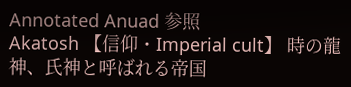Annotated Anuad 参照
Akatosh 【信仰・Imperial cult】 時の龍神、氏神と呼ばれる帝国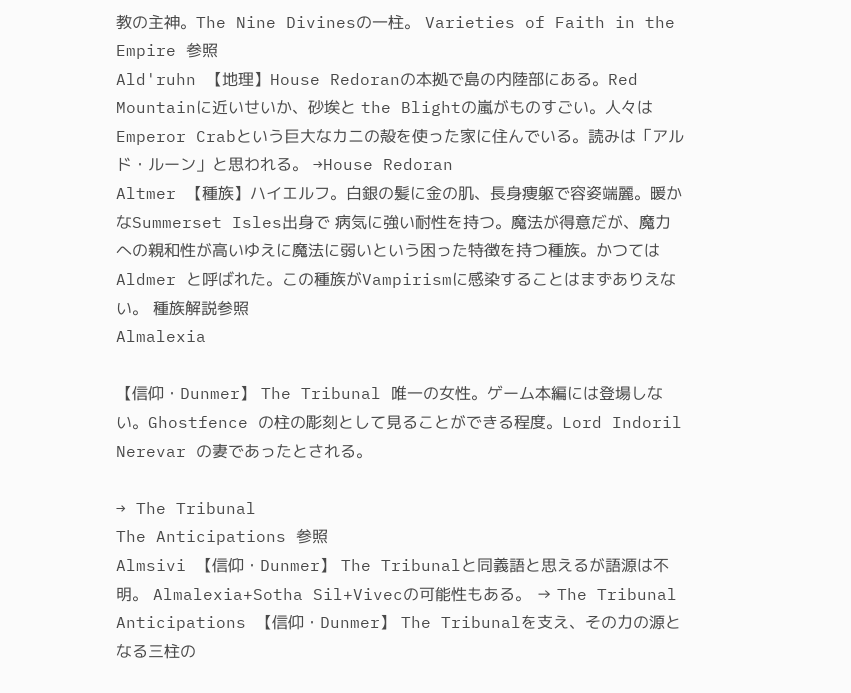教の主神。The Nine Divinesの一柱。 Varieties of Faith in the Empire 参照
Ald'ruhn 【地理】House Redoranの本拠で島の内陸部にある。Red Mountainに近いせいか、砂埃と the Blightの嵐がものすごい。人々はEmperor Crabという巨大なカニの殻を使った家に住んでいる。読みは「アルド・ルーン」と思われる。 →House Redoran
Altmer 【種族】ハイエルフ。白銀の髪に金の肌、長身痩躯で容姿端麗。暖かなSummerset Isles出身で 病気に強い耐性を持つ。魔法が得意だが、魔力への親和性が高いゆえに魔法に弱いという困った特徴を持つ種族。かつては Aldmer と呼ばれた。この種族がVampirismに感染することはまずありえない。 種族解説参照
Almalexia

【信仰・Dunmer】 The Tribunal 唯一の女性。ゲーム本編には登場しない。Ghostfence の柱の彫刻として見ることができる程度。Lord Indoril Nerevar の妻であったとされる。

→ The Tribunal
The Anticipations 参照
Almsivi 【信仰・Dunmer】 The Tribunalと同義語と思えるが語源は不明。 Almalexia+Sotha Sil+Vivecの可能性もある。 → The Tribunal
Anticipations 【信仰・Dunmer】 The Tribunalを支え、その力の源となる三柱の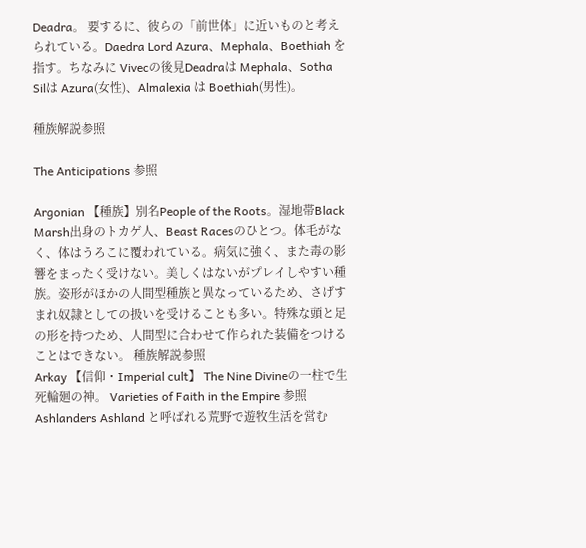Deadra。 要するに、彼らの「前世体」に近いものと考えられている。Daedra Lord Azura、Mephala、Boethiah を指す。ちなみに Vivecの後見Deadraは Mephala、Sotha Silは Azura(女性)、Almalexia は Boethiah(男性)。

種族解説参照

The Anticipations 参照

Argonian 【種族】別名People of the Roots。湿地帯Black Marsh出身のトカゲ人、Beast Racesのひとつ。体毛がなく、体はうろこに覆われている。病気に強く、また毒の影響をまったく受けない。美しくはないがプレイしやすい種族。姿形がほかの人間型種族と異なっているため、さげすまれ奴隷としての扱いを受けることも多い。特殊な頭と足の形を持つため、人間型に合わせて作られた装備をつけることはできない。 種族解説参照
Arkay 【信仰・Imperial cult】 The Nine Divineの一柱で生死輪廻の神。 Varieties of Faith in the Empire 参照
Ashlanders Ashland と呼ばれる荒野で遊牧生活を営む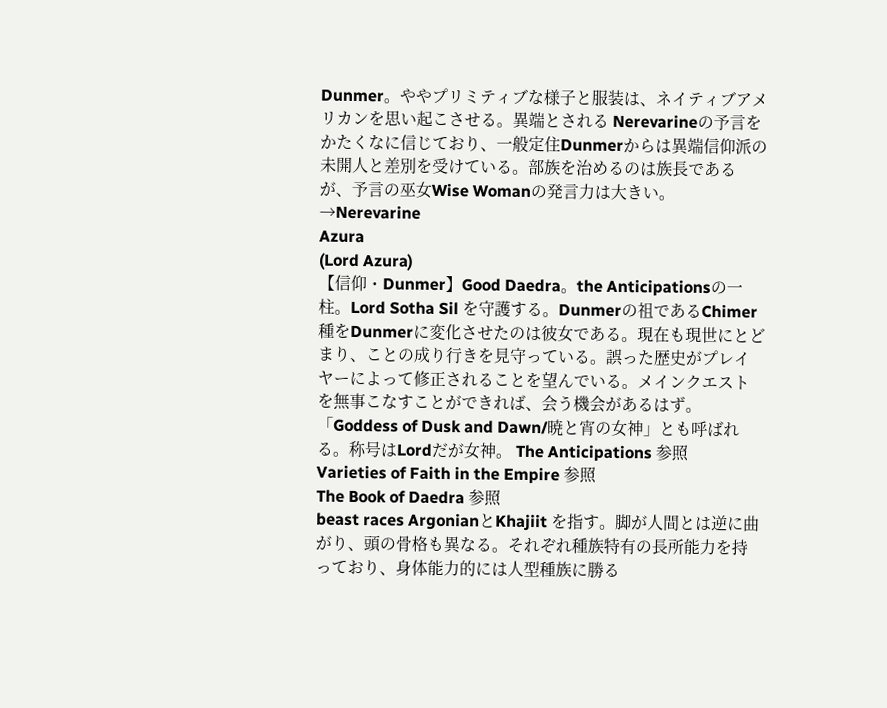Dunmer。ややプリミティブな様子と服装は、ネイティブアメリカンを思い起こさせる。異端とされる Nerevarineの予言をかたくなに信じており、一般定住Dunmerからは異端信仰派の未開人と差別を受けている。部族を治めるのは族長であるが、予言の巫女Wise Womanの発言力は大きい。 →Nerevarine
Azura
(Lord Azura)
【信仰・Dunmer】Good Daedra。the Anticipationsの一柱。Lord Sotha Sil を守護する。Dunmerの祖であるChimer種をDunmerに変化させたのは彼女である。現在も現世にとどまり、ことの成り行きを見守っている。誤った歴史がプレイヤーによって修正されることを望んでいる。メインクエストを無事こなすことができれば、会う機会があるはず。「Goddess of Dusk and Dawn/暁と宵の女神」とも呼ばれる。称号はLordだが女神。 The Anticipations 参照
Varieties of Faith in the Empire 参照
The Book of Daedra 参照
beast races ArgonianとKhajiit を指す。脚が人間とは逆に曲がり、頭の骨格も異なる。それぞれ種族特有の長所能力を持っており、身体能力的には人型種族に勝る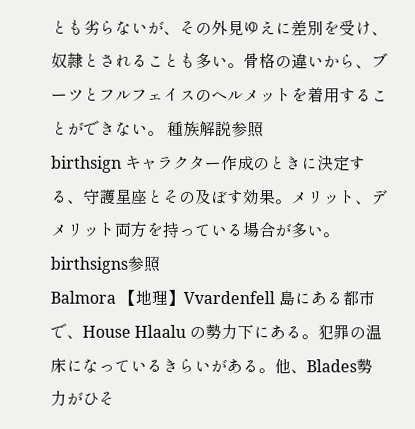とも劣らないが、その外見ゆえに差別を受け、奴隷とされることも多い。骨格の違いから、ブーツとフルフェイスのヘルメットを着用することができない。 種族解説参照
birthsign キャラクター作成のときに決定する、守護星座とその及ぼす効果。メリット、デメリット両方を持っている場合が多い。 birthsigns参照
Balmora 【地理】Vvardenfell 島にある都市で、House Hlaalu の勢力下にある。犯罪の温床になっているきらいがある。他、Blades勢力がひそ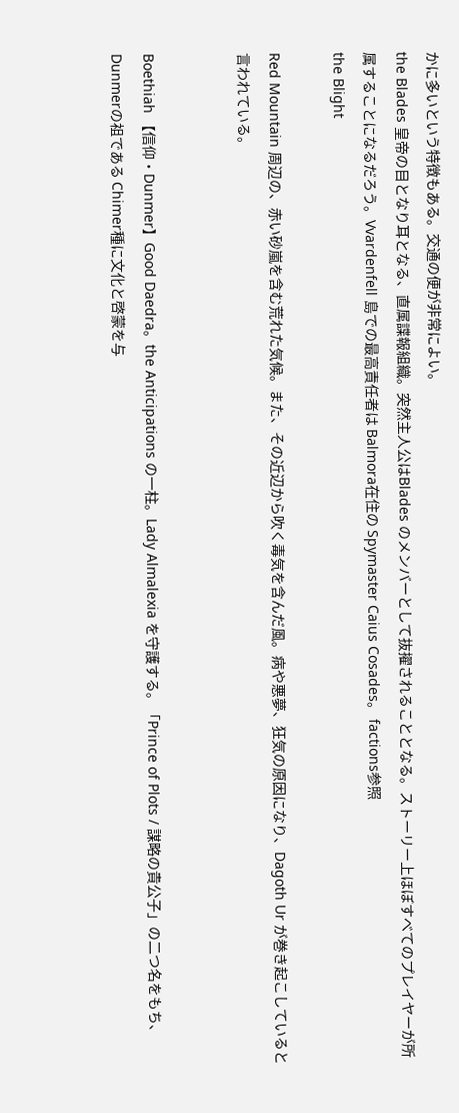かに多いという特徴もある。交通の便が非常によい。
the Blades 皇帝の目となり耳となる、直属諜報組織。突然主人公はBlades のメンバーとして抜擢されることとなる。ストーリー上ほぼすべてのプレイヤーが所属することになるだろう。Vvardenfell 島での最高責任者は Balmora在住の Spymaster Caius Cosades。 factions参照
the Blight

Red Mountain 周辺の、赤い砂嵐を含む荒れた気候。また、その近辺から吹く毒気を含んだ風。病や悪夢、狂気の原因になり、Dagoth Ur が巻き起こしていると言われている。


Boethiah 【信仰・Dunmer】Good Daedra。the Anticipations の一柱。Lady Almalexia を守護する。「Prince of Plots / 謀略の貴公子」の二つ名をもち、Dunmerの祖である Chimer種に文化と啓蒙を与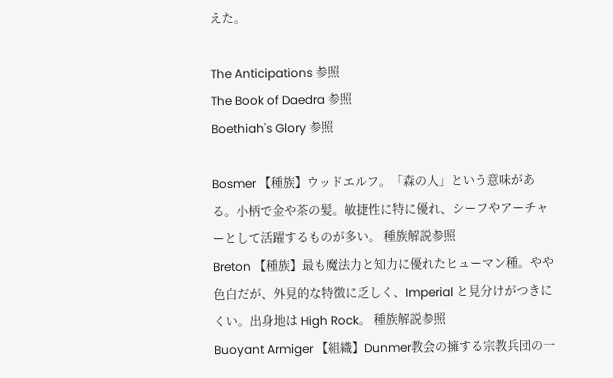えた。

The Anticipations 参照
The Book of Daedra 参照
Boethiah's Glory 参照

Bosmer 【種族】ウッドエルフ。「森の人」という意味がある。小柄で金や茶の髪。敏捷性に特に優れ、シーフやアーチャーとして活躍するものが多い。 種族解説参照
Breton 【種族】最も魔法力と知力に優れたヒューマン種。やや色白だが、外見的な特徴に乏しく、Imperial と見分けがつきにくい。出身地は High Rock。 種族解説参照
Buoyant Armiger 【組織】Dunmer教会の擁する宗教兵団の一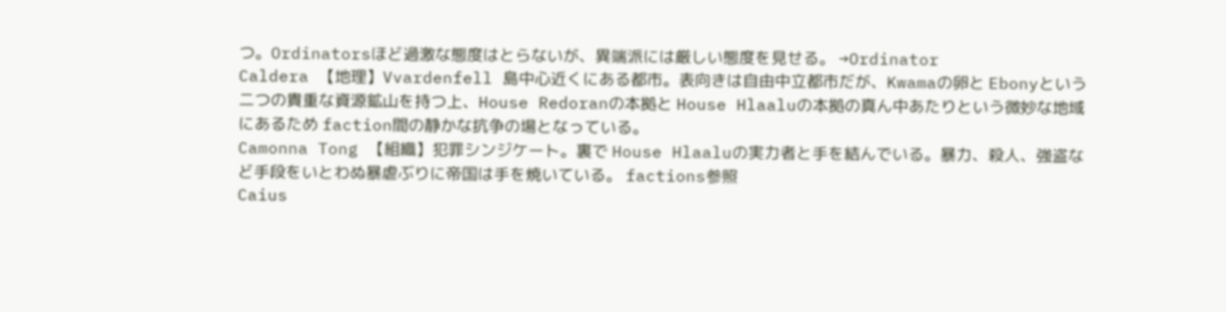つ。Ordinatorsほど過激な態度はとらないが、異端派には厳しい態度を見せる。 →Ordinator
Caldera 【地理】Vvardenfell 島中心近くにある都市。表向きは自由中立都市だが、Kwamaの卵と Ebonyという二つの貴重な資源鉱山を持つ上、House Redoranの本拠と House Hlaaluの本拠の真ん中あたりという微妙な地域にあるため faction間の静かな抗争の場となっている。
Camonna Tong 【組織】犯罪シンジケート。裏で House Hlaaluの実力者と手を結んでいる。暴力、殺人、強盗など手段をいとわぬ暴虐ぶりに帝国は手を焼いている。 factions参照
Caius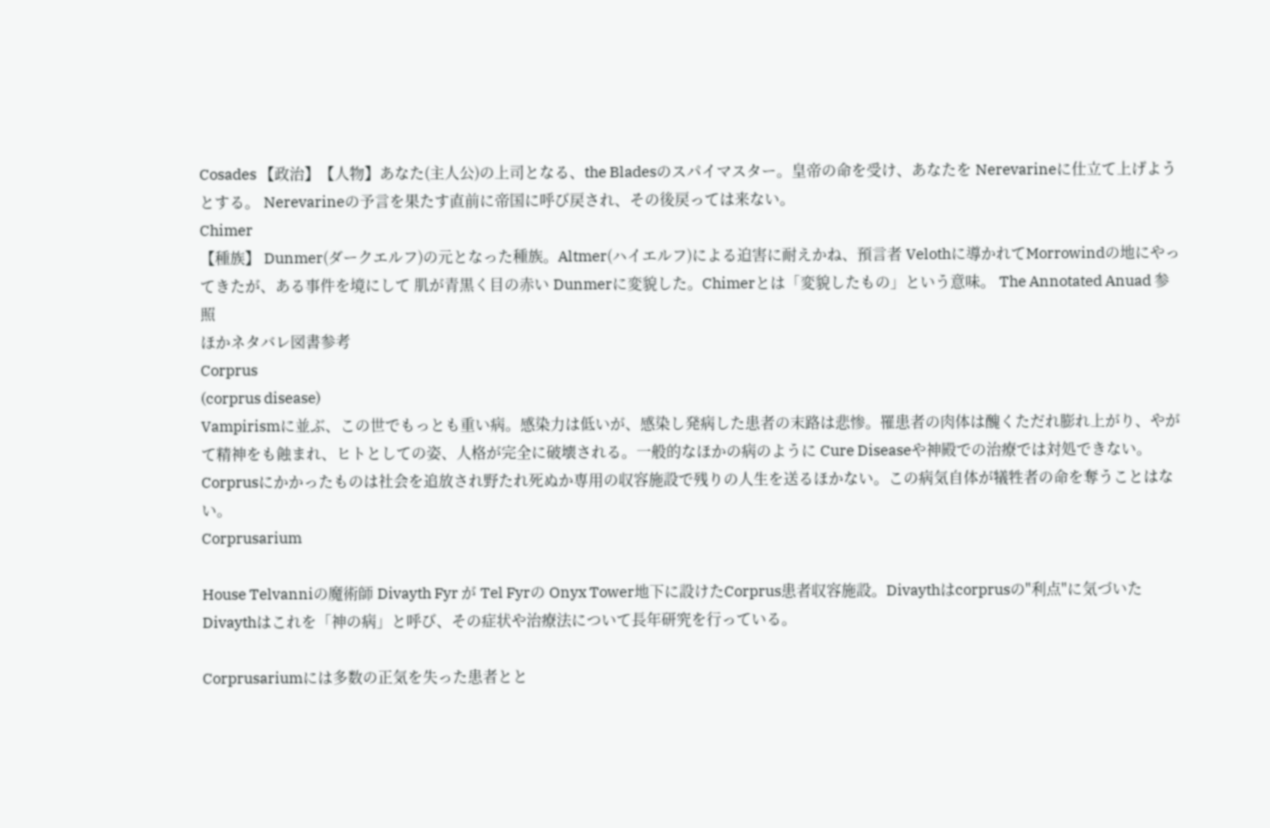Cosades 【政治】【人物】あなた(主人公)の上司となる、the Bladesのスパイマスター。皇帝の命を受け、あなたを Nerevarineに仕立て上げようとする。 Nerevarineの予言を果たす直前に帝国に呼び戻され、その後戻っては来ない。
Chimer
【種族】 Dunmer(ダークエルフ)の元となった種族。Altmer(ハイエルフ)による迫害に耐えかね、預言者 Velothに導かれてMorrowindの地にやってきたが、ある事件を境にして 肌が青黒く目の赤い Dunmerに変貌した。Chimerとは「変貌したもの」という意味。 The Annotated Anuad 参照
ほかネタバレ図書参考
Corprus
(corprus disease)
Vampirismに並ぶ、この世でもっとも重い病。感染力は低いが、感染し発病した患者の末路は悲惨。罹患者の肉体は醜くただれ膨れ上がり、やがて精神をも蝕まれ、ヒトとしての姿、人格が完全に破壊される。一般的なほかの病のように Cure Diseaseや神殿での治療では対処できない。 Corprusにかかったものは社会を追放され野たれ死ぬか専用の収容施設で残りの人生を送るほかない。この病気自体が犠牲者の命を奪うことはない。
Corprusarium

House Telvanniの魔術師 Divayth Fyr が Tel Fyrの Onyx Tower地下に設けたCorprus患者収容施設。Divaythはcorprusの"利点"に気づいたDivaythはこれを「神の病」と呼び、その症状や治療法について長年研究を行っている。

Corprusariumには多数の正気を失った患者とと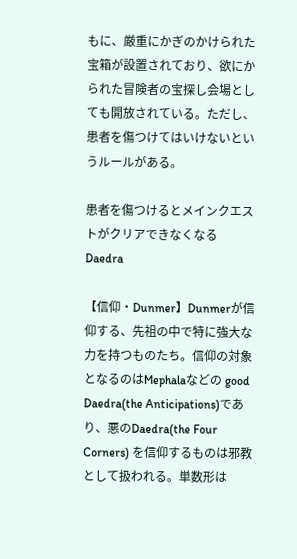もに、厳重にかぎのかけられた宝箱が設置されており、欲にかられた冒険者の宝探し会場としても開放されている。ただし、患者を傷つけてはいけないというルールがある。

患者を傷つけるとメインクエストがクリアできなくなる
Daedra

【信仰・Dunmer】Dunmerが信仰する、先祖の中で特に強大な力を持つものたち。信仰の対象となるのはMephalaなどの good Daedra(the Anticipations)であり、悪のDaedra(the Four Corners) を信仰するものは邪教として扱われる。単数形は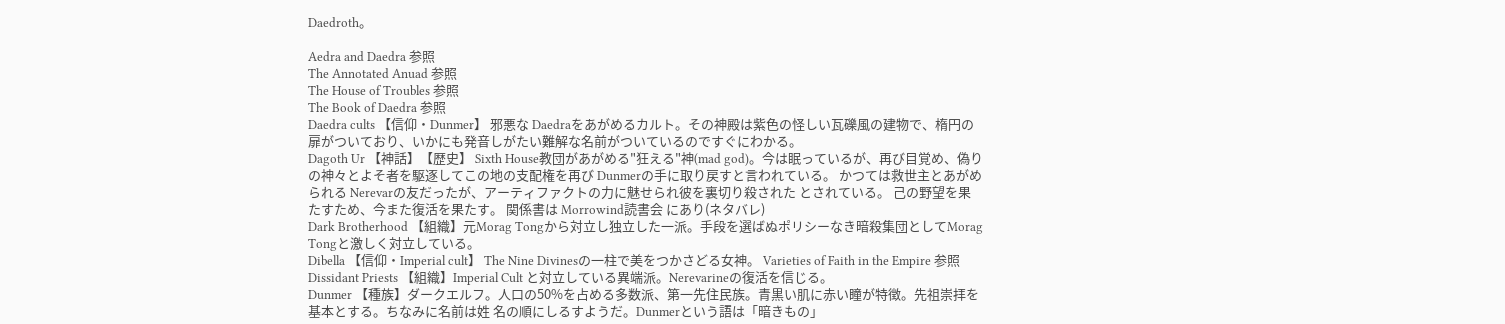Daedroth。

Aedra and Daedra 参照
The Annotated Anuad 参照
The House of Troubles 参照
The Book of Daedra 参照
Daedra cults 【信仰・Dunmer】 邪悪な Daedraをあがめるカルト。その神殿は紫色の怪しい瓦礫風の建物で、楕円の扉がついており、いかにも発音しがたい難解な名前がついているのですぐにわかる。
Dagoth Ur 【神話】【歴史】 Sixth House教団があがめる"狂える"神(mad god)。今は眠っているが、再び目覚め、偽りの神々とよそ者を駆逐してこの地の支配権を再び Dunmerの手に取り戻すと言われている。 かつては救世主とあがめられる Nerevarの友だったが、アーティファクトの力に魅せられ彼を裏切り殺された とされている。 己の野望を果たすため、今また復活を果たす。 関係書は Morrowind読書会 にあり(ネタバレ)
Dark Brotherhood 【組織】元Morag Tongから対立し独立した一派。手段を選ばぬポリシーなき暗殺集団としてMorag Tongと激しく対立している。
Dibella 【信仰・Imperial cult】 The Nine Divinesの一柱で美をつかさどる女神。 Varieties of Faith in the Empire 参照
Dissidant Priests 【組織】Imperial Cult と対立している異端派。Nerevarineの復活を信じる。
Dunmer 【種族】ダークエルフ。人口の50%を占める多数派、第一先住民族。青黒い肌に赤い瞳が特徴。先祖崇拝を基本とする。ちなみに名前は姓 名の順にしるすようだ。Dunmerという語は「暗きもの」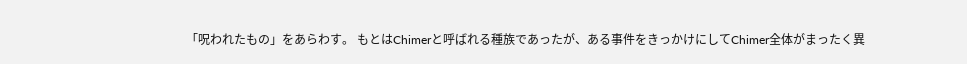「呪われたもの」をあらわす。 もとはChimerと呼ばれる種族であったが、ある事件をきっかけにしてChimer全体がまったく異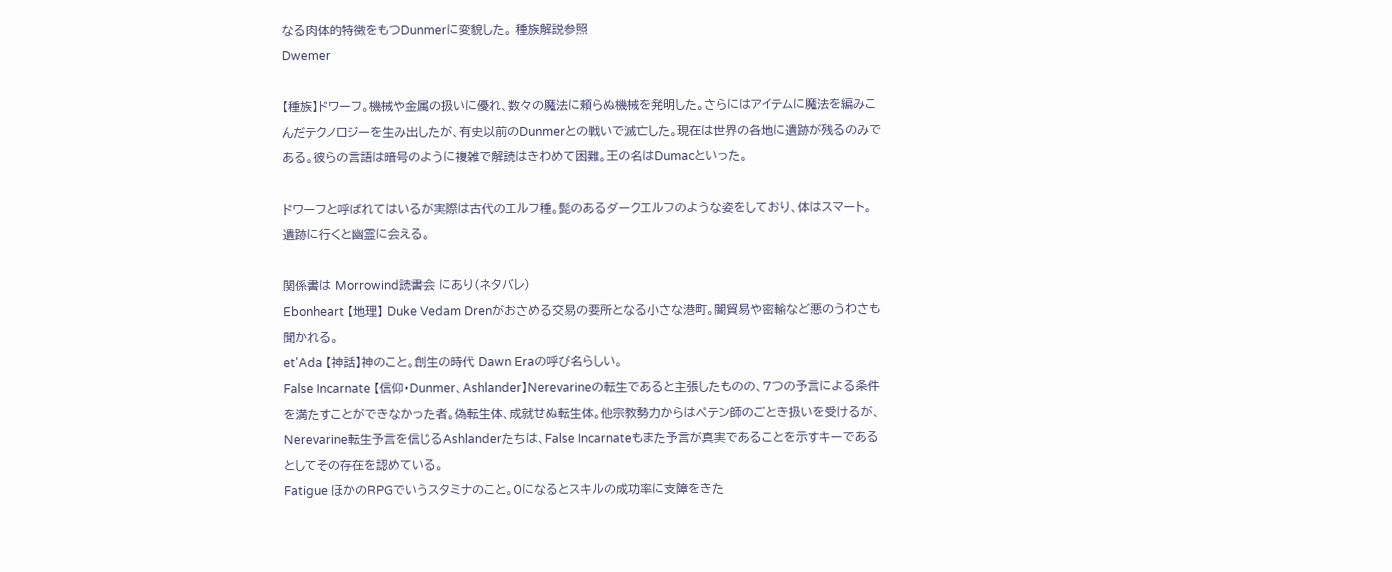なる肉体的特徴をもつDunmerに変貌した。 種族解説参照
Dwemer

【種族】ドワーフ。機械や金属の扱いに優れ、数々の魔法に頼らぬ機械を発明した。さらにはアイテムに魔法を編みこんだテクノロジーを生み出したが、有史以前のDunmerとの戦いで滅亡した。現在は世界の各地に遺跡が残るのみである。彼らの言語は暗号のように複雑で解読はきわめて困難。王の名はDumacといった。

ドワーフと呼ばれてはいるが実際は古代のエルフ種。髭のあるダークエルフのような姿をしており、体はスマート。遺跡に行くと幽霊に会える。

関係書は Morrowind読書会 にあり(ネタバレ)
Ebonheart 【地理】 Duke Vedam Drenがおさめる交易の要所となる小さな港町。闇貿易や密輸など悪のうわさも聞かれる。
et'Ada 【神話】神のこと。創生の時代 Dawn Eraの呼び名らしい。
False Incarnate 【信仰・Dunmer、Ashlander】Nerevarineの転生であると主張したものの、7つの予言による条件を満たすことができなかった者。偽転生体、成就せぬ転生体。他宗教勢力からはペテン師のごとき扱いを受けるが、Nerevarine転生予言を信じるAshlanderたちは、False Incarnateもまた予言が真実であることを示すキーであるとしてその存在を認めている。
Fatigue ほかのRPGでいうスタミナのこと。0になるとスキルの成功率に支障をきた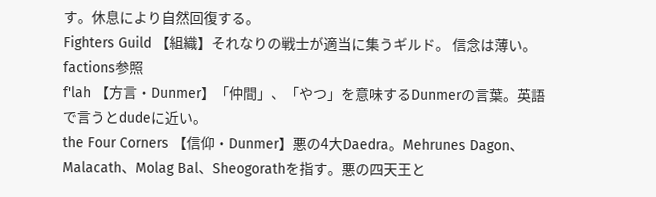す。休息により自然回復する。
Fighters Guild 【組織】それなりの戦士が適当に集うギルド。 信念は薄い。 factions参照
f'lah 【方言・Dunmer】「仲間」、「やつ」を意味するDunmerの言葉。英語で言うとdudeに近い。
the Four Corners 【信仰・Dunmer】悪の4大Daedra。Mehrunes Dagon、Malacath、Molag Bal、Sheogorathを指す。悪の四天王と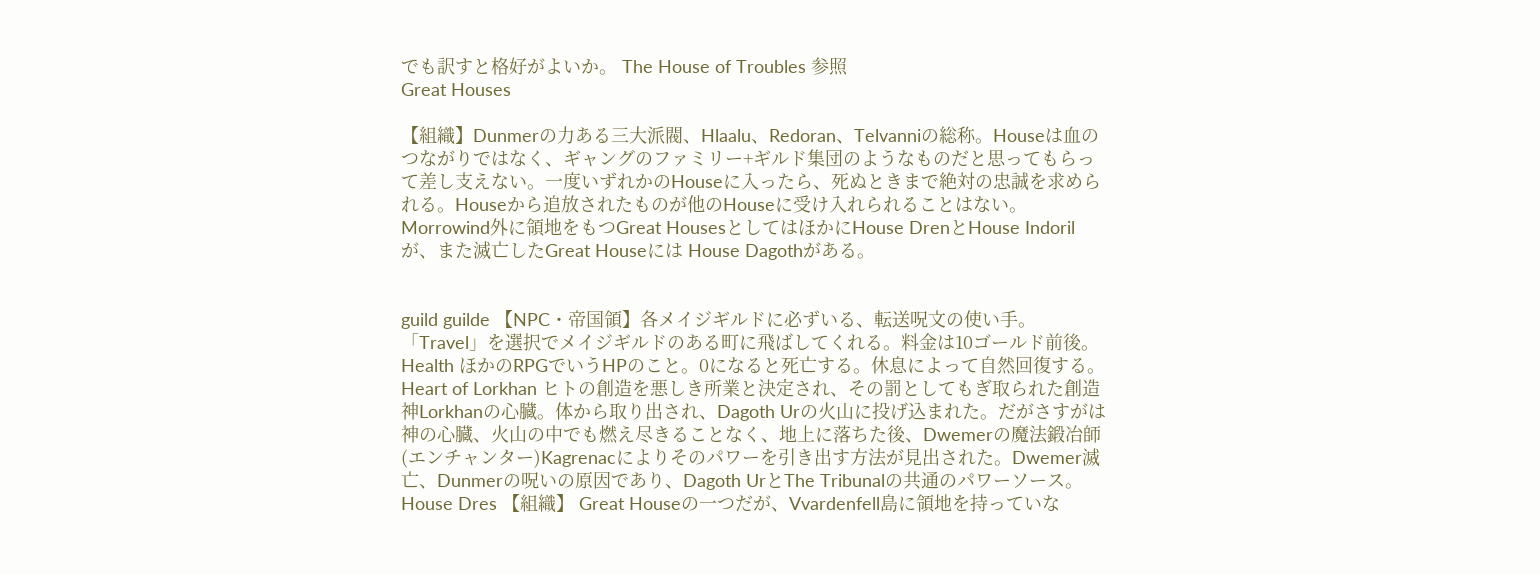でも訳すと格好がよいか。 The House of Troubles 参照
Great Houses

【組織】Dunmerの力ある三大派閥、Hlaalu、Redoran、Telvanniの総称。Houseは血のつながりではなく、ギャングのファミリー+ギルド集団のようなものだと思ってもらって差し支えない。一度いずれかのHouseに入ったら、死ぬときまで絶対の忠誠を求められる。Houseから追放されたものが他のHouseに受け入れられることはない。Morrowind外に領地をもつGreat HousesとしてはほかにHouse DrenとHouse Indorilが、また滅亡したGreat Houseには House Dagothがある。


guild guilde 【NPC・帝国領】各メイジギルドに必ずいる、転送呪文の使い手。「Travel」を選択でメイジギルドのある町に飛ばしてくれる。料金は10ゴールド前後。
Health ほかのRPGでいうHPのこと。0になると死亡する。休息によって自然回復する。
Heart of Lorkhan ヒトの創造を悪しき所業と決定され、その罰としてもぎ取られた創造神Lorkhanの心臓。体から取り出され、Dagoth Urの火山に投げ込まれた。だがさすがは神の心臓、火山の中でも燃え尽きることなく、地上に落ちた後、Dwemerの魔法鍛冶師(エンチャンター)Kagrenacによりそのパワーを引き出す方法が見出された。Dwemer滅亡、Dunmerの呪いの原因であり、Dagoth UrとThe Tribunalの共通のパワーソース。
House Dres 【組織】 Great Houseの一つだが、Vvardenfell島に領地を持っていな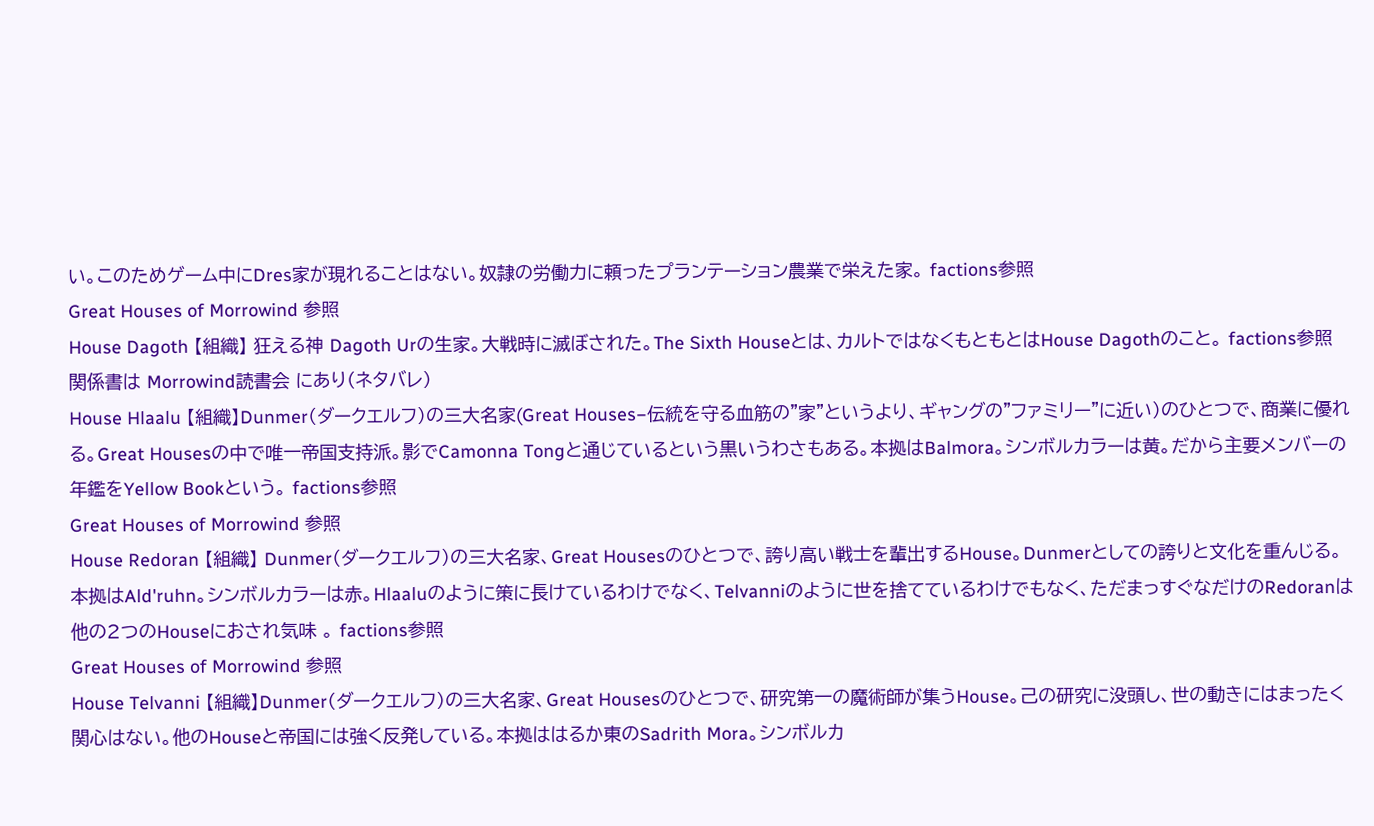い。このためゲーム中にDres家が現れることはない。奴隷の労働力に頼ったプランテーション農業で栄えた家。 factions参照
Great Houses of Morrowind 参照
House Dagoth 【組織】 狂える神 Dagoth Urの生家。大戦時に滅ぼされた。The Sixth Houseとは、カルトではなくもともとはHouse Dagothのこと。 factions参照
関係書は Morrowind読書会 にあり(ネタバレ)
House Hlaalu 【組織】Dunmer(ダークエルフ)の三大名家(Great Houses−伝統を守る血筋の"家"というより、ギャングの"ファミリー"に近い)のひとつで、商業に優れる。Great Housesの中で唯一帝国支持派。影でCamonna Tongと通じているという黒いうわさもある。本拠はBalmora。シンボルカラーは黄。だから主要メンバーの年鑑をYellow Bookという。 factions参照
Great Houses of Morrowind 参照
House Redoran 【組織】 Dunmer(ダークエルフ)の三大名家、Great Housesのひとつで、誇り高い戦士を輩出するHouse。Dunmerとしての誇りと文化を重んじる。本拠はAld'ruhn。シンボルカラーは赤。Hlaaluのように策に長けているわけでなく、Telvanniのように世を捨てているわけでもなく、ただまっすぐなだけのRedoranは他の2つのHouseにおされ気味 。 factions参照
Great Houses of Morrowind 参照
House Telvanni 【組織】Dunmer(ダークエルフ)の三大名家、Great Housesのひとつで、研究第一の魔術師が集うHouse。己の研究に没頭し、世の動きにはまったく関心はない。他のHouseと帝国には強く反発している。本拠ははるか東のSadrith Mora。シンボルカ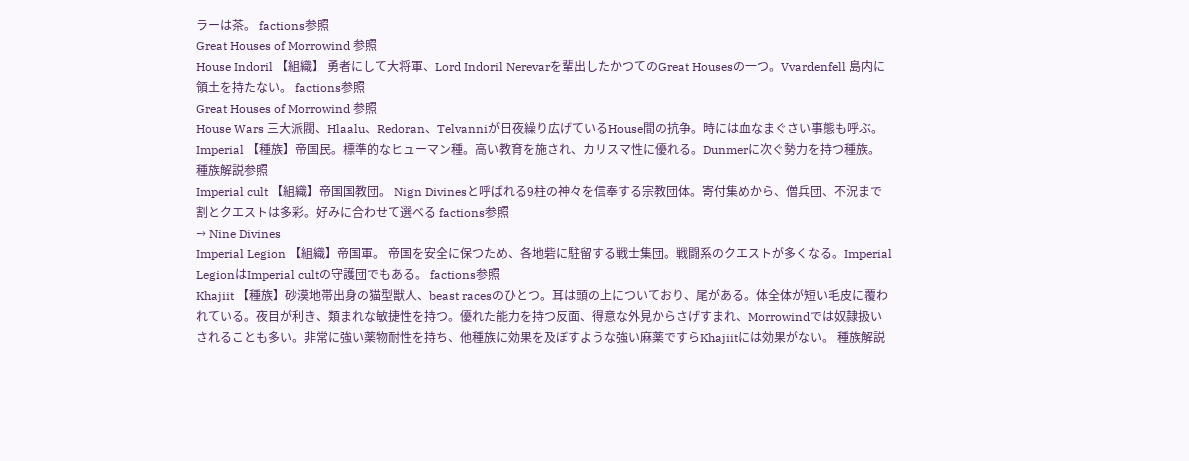ラーは茶。 factions参照
Great Houses of Morrowind 参照
House Indoril 【組織】 勇者にして大将軍、Lord Indoril Nerevarを輩出したかつてのGreat Housesの一つ。Vvardenfell 島内に領土を持たない。 factions参照
Great Houses of Morrowind 参照
House Wars 三大派閥、Hlaalu、Redoran、Telvanniが日夜繰り広げているHouse間の抗争。時には血なまぐさい事態も呼ぶ。
Imperial 【種族】帝国民。標準的なヒューマン種。高い教育を施され、カリスマ性に優れる。Dunmerに次ぐ勢力を持つ種族。 種族解説参照
Imperial cult 【組織】帝国国教団。 Nign Divinesと呼ばれる9柱の神々を信奉する宗教団体。寄付集めから、僧兵団、不況まで割とクエストは多彩。好みに合わせて選べる factions参照
→ Nine Divines
Imperial Legion 【組織】帝国軍。 帝国を安全に保つため、各地砦に駐留する戦士集団。戦闘系のクエストが多くなる。Imperial LegionはImperial cultの守護団でもある。 factions参照
Khajiit 【種族】砂漠地帯出身の猫型獣人、beast racesのひとつ。耳は頭の上についており、尾がある。体全体が短い毛皮に覆われている。夜目が利き、類まれな敏捷性を持つ。優れた能力を持つ反面、得意な外見からさげすまれ、Morrowindでは奴隷扱いされることも多い。非常に強い薬物耐性を持ち、他種族に効果を及ぼすような強い麻薬ですらKhajiitには効果がない。 種族解説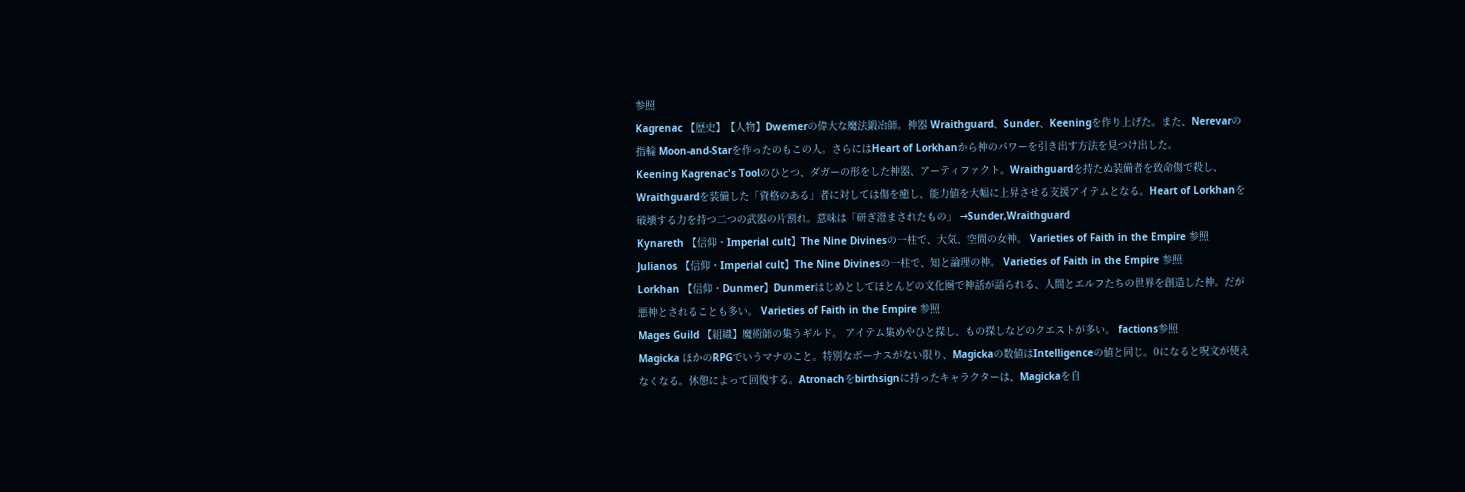参照
Kagrenac 【歴史】【人物】Dwemerの偉大な魔法鍛冶師。神器 Wraithguard、Sunder、Keeningを作り上げた。また、Nerevarの指輪 Moon-and-Starを作ったのもこの人。さらにはHeart of Lorkhanから神のパワーを引き出す方法を見つけ出した。
Keening Kagrenac's Toolのひとつ、ダガーの形をした神器、アーティファクト。Wraithguardを持たぬ装備者を致命傷で殺し、Wraithguardを装備した「資格のある」者に対しては傷を癒し、能力値を大幅に上昇させる支援アイテムとなる。Heart of Lorkhanを破壊する力を持つ二つの武器の片割れ。意味は「研ぎ澄まされたもの」 →Sunder,Wraithguard
Kynareth 【信仰・Imperial cult】The Nine Divinesの一柱で、大気、空間の女神。 Varieties of Faith in the Empire 参照
Julianos 【信仰・Imperial cult】The Nine Divinesの一柱で、知と論理の神。 Varieties of Faith in the Empire 参照
Lorkhan 【信仰・Dunmer】Dunmerはじめとしてほとんどの文化圏で神話が語られる、人間とエルフたちの世界を創造した神。だが悪神とされることも多い。 Varieties of Faith in the Empire 参照
Mages Guild 【組織】魔術師の集うギルド。 アイテム集めやひと探し、もの探しなどのクエストが多い。 factions参照
Magicka ほかのRPGでいうマナのこと。特別なボーナスがない限り、Magickaの数値はIntelligenceの値と同じ。0になると呪文が使えなくなる。休憩によって回復する。Atronachをbirthsignに持ったキャラクターは、Magickaを自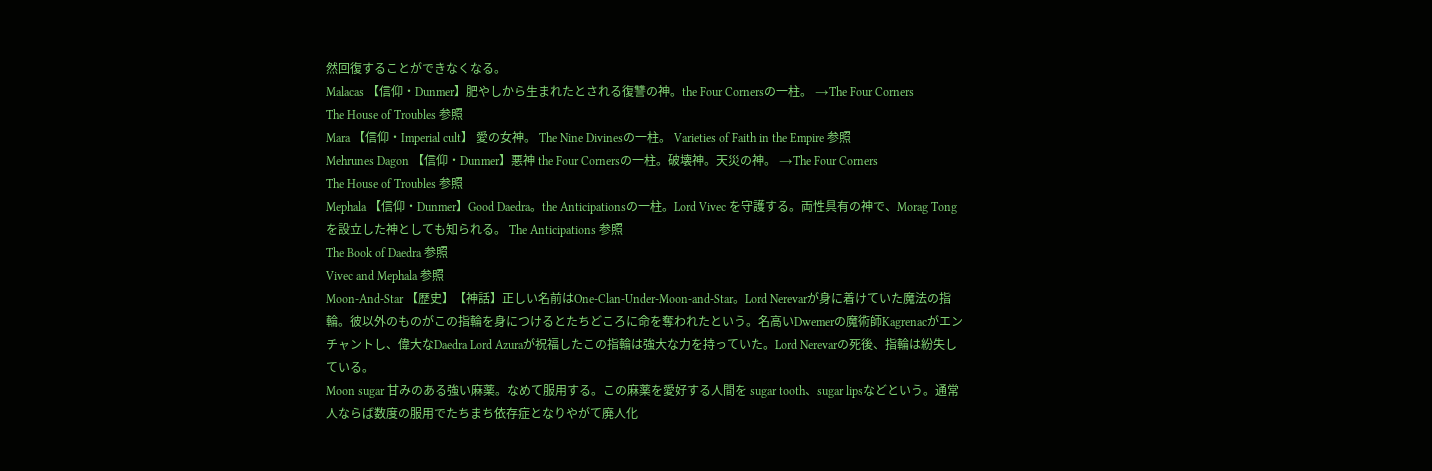然回復することができなくなる。
Malacas 【信仰・Dunmer】肥やしから生まれたとされる復讐の神。the Four Cornersの一柱。 →The Four Corners
The House of Troubles 参照
Mara 【信仰・Imperial cult】 愛の女神。 The Nine Divinesの一柱。 Varieties of Faith in the Empire 参照
Mehrunes Dagon 【信仰・Dunmer】悪神 the Four Cornersの一柱。破壊神。天災の神。 →The Four Corners
The House of Troubles 参照
Mephala 【信仰・Dunmer】Good Daedra。the Anticipationsの一柱。Lord Vivec を守護する。両性具有の神で、Morag Tongを設立した神としても知られる。 The Anticipations 参照
The Book of Daedra 参照
Vivec and Mephala 参照
Moon-And-Star 【歴史】【神話】正しい名前はOne-Clan-Under-Moon-and-Star。Lord Nerevarが身に着けていた魔法の指輪。彼以外のものがこの指輪を身につけるとたちどころに命を奪われたという。名高いDwemerの魔術師Kagrenacがエンチャントし、偉大なDaedra Lord Azuraが祝福したこの指輪は強大な力を持っていた。Lord Nerevarの死後、指輪は紛失している。
Moon sugar 甘みのある強い麻薬。なめて服用する。この麻薬を愛好する人間を sugar tooth、sugar lipsなどという。通常人ならば数度の服用でたちまち依存症となりやがて廃人化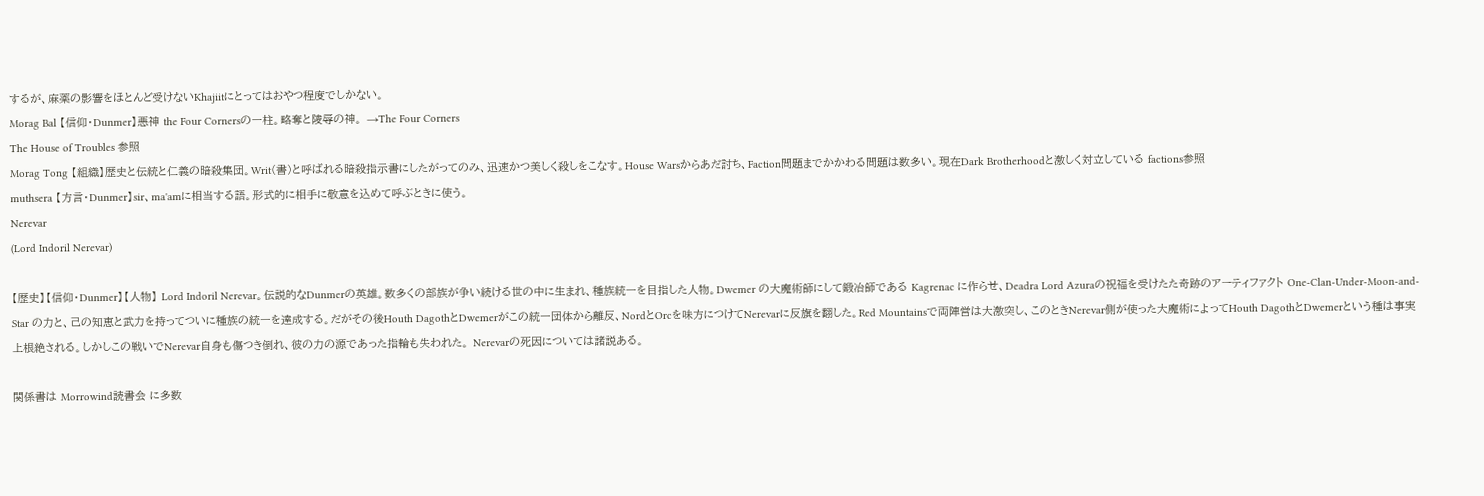するが、麻薬の影響をほとんど受けないKhajiitにとってはおやつ程度でしかない。
Morag Bal 【信仰・Dunmer】悪神 the Four Cornersの一柱。略奪と陵辱の神。 →The Four Corners
The House of Troubles 参照
Morag Tong 【組織】歴史と伝統と仁義の暗殺集団。Writ(書)と呼ばれる暗殺指示書にしたがってのみ、迅速かつ美しく殺しをこなす。House Warsからあだ討ち、Faction問題までかかわる問題は数多い。現在Dark Brotherhoodと激しく対立している factions参照
muthsera 【方言・Dunmer】sir、ma'amに相当する語。形式的に相手に敬意を込めて呼ぶときに使う。
Nerevar
(Lord Indoril Nerevar)

【歴史】【信仰・Dunmer】【人物】 Lord Indoril Nerevar。伝説的なDunmerの英雄。数多くの部族が争い続ける世の中に生まれ、種族統一を目指した人物。Dwemer の大魔術師にして鍛冶師である Kagrenac に作らせ、Deadra Lord Azuraの祝福を受けたた奇跡のアーティファクト One-Clan-Under-Moon-and-Star の力と、己の知恵と武力を持ってついに種族の統一を達成する。だがその後Houth DagothとDwemerがこの統一団体から離反、NordとOrcを味方につけてNerevarに反旗を翻した。Red Mountainsで両陣営は大激突し、このときNerevar側が使った大魔術によってHouth DagothとDwemerという種は事実上根絶される。しかしこの戦いでNerevar自身も傷つき倒れ、彼の力の源であった指輪も失われた。 Nerevarの死因については諸説ある。

関係書は Morrowind読書会 に多数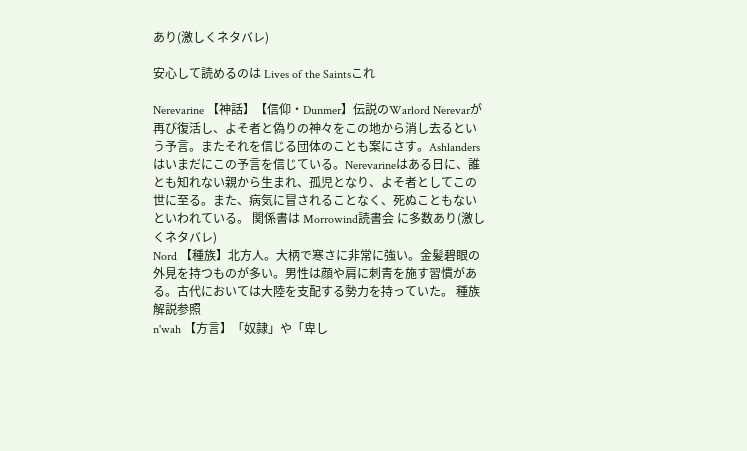あり(激しくネタバレ)

安心して読めるのは Lives of the Saintsこれ

Nerevarine 【神話】【信仰・Dunmer】伝説のWarlord Nerevarが再び復活し、よそ者と偽りの神々をこの地から消し去るという予言。またそれを信じる団体のことも案にさす。Ashlandersはいまだにこの予言を信じている。Nerevarineはある日に、誰とも知れない親から生まれ、孤児となり、よそ者としてこの世に至る。また、病気に冒されることなく、死ぬこともないといわれている。 関係書は Morrowind読書会 に多数あり(激しくネタバレ)
Nord 【種族】北方人。大柄で寒さに非常に強い。金髪碧眼の外見を持つものが多い。男性は顔や肩に刺青を施す習慣がある。古代においては大陸を支配する勢力を持っていた。 種族解説参照
n'wah 【方言】「奴隷」や「卑し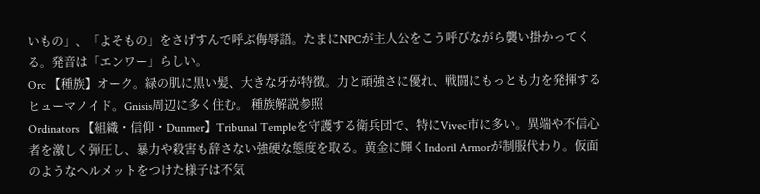いもの」、「よそもの」をさげすんで呼ぶ侮辱語。たまにNPCが主人公をこう呼びながら襲い掛かってくる。発音は「エンワー」らしい。
Orc 【種族】オーク。緑の肌に黒い髪、大きな牙が特徴。力と頑強さに優れ、戦闘にもっとも力を発揮するヒューマノイド。Gnisis周辺に多く住む。 種族解説参照
Ordinators 【組織・信仰・Dunmer】Tribunal Templeを守護する衛兵団で、特にVivec市に多い。異端や不信心者を激しく弾圧し、暴力や殺害も辞さない強硬な態度を取る。黄金に輝くIndoril Armorが制服代わり。仮面のようなヘルメットをつけた様子は不気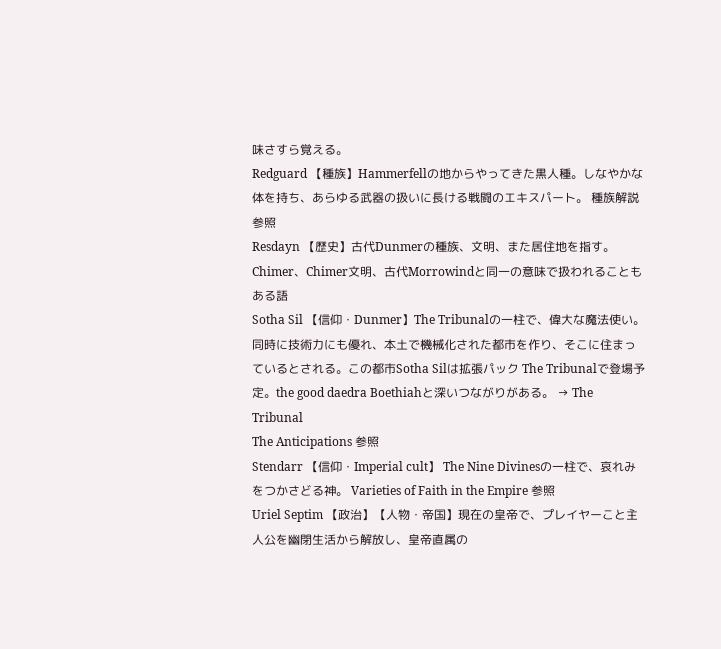味さすら覚える。
Redguard 【種族】Hammerfellの地からやってきた黒人種。しなやかな体を持ち、あらゆる武器の扱いに長ける戦闘のエキスパート。 種族解説参照
Resdayn 【歴史】古代Dunmerの種族、文明、また居住地を指す。Chimer、Chimer文明、古代Morrowindと同一の意味で扱われることもある語
Sotha Sil 【信仰・Dunmer】The Tribunalの一柱で、偉大な魔法使い。同時に技術力にも優れ、本土で機械化された都市を作り、そこに住まっているとされる。この都市Sotha Silは拡張パック The Tribunalで登場予定。the good daedra Boethiahと深いつながりがある。 → The Tribunal
The Anticipations 参照
Stendarr 【信仰・Imperial cult】 The Nine Divinesの一柱で、哀れみをつかさどる神。 Varieties of Faith in the Empire 参照
Uriel Septim 【政治】【人物・帝国】現在の皇帝で、プレイヤーこと主人公を幽閉生活から解放し、皇帝直属の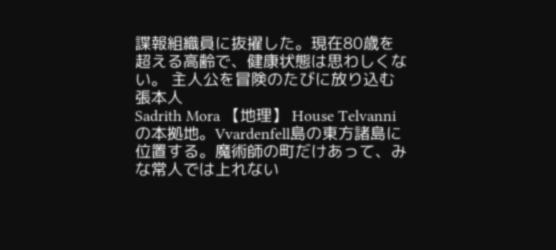諜報組織員に抜擢した。現在80歳を超える高齢で、健康状態は思わしくない。 主人公を冒険のたびに放り込む張本人
Sadrith Mora 【地理】 House Telvanniの本拠地。Vvardenfell島の東方諸島に位置する。魔術師の町だけあって、みな常人では上れない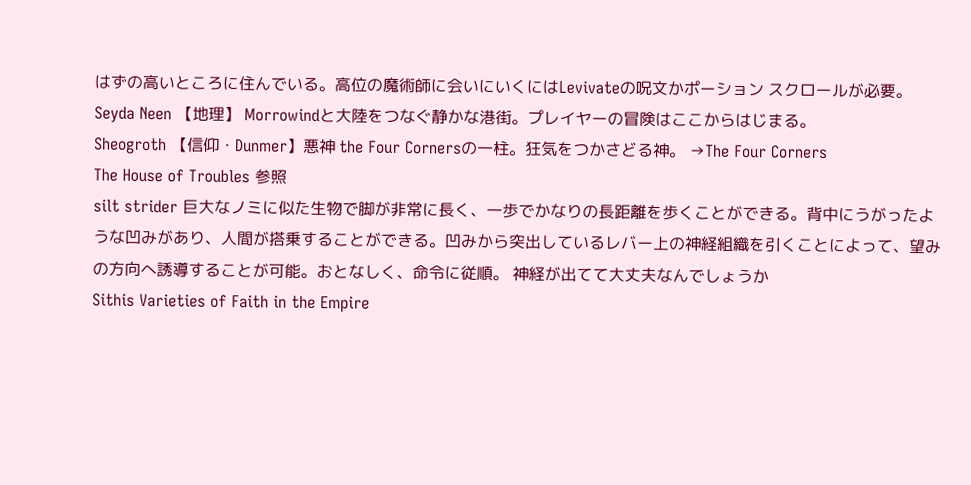はずの高いところに住んでいる。高位の魔術師に会いにいくにはLevivateの呪文かポーション スクロールが必要。
Seyda Neen 【地理】 Morrowindと大陸をつなぐ静かな港街。プレイヤーの冒険はここからはじまる。
Sheogroth 【信仰・Dunmer】悪神 the Four Cornersの一柱。狂気をつかさどる神。 →The Four Corners
The House of Troubles 参照
silt strider 巨大なノミに似た生物で脚が非常に長く、一歩でかなりの長距離を歩くことができる。背中にうがったような凹みがあり、人間が搭乗することができる。凹みから突出しているレバー上の神経組織を引くことによって、望みの方向へ誘導することが可能。おとなしく、命令に従順。 神経が出てて大丈夫なんでしょうか
Sithis Varieties of Faith in the Empire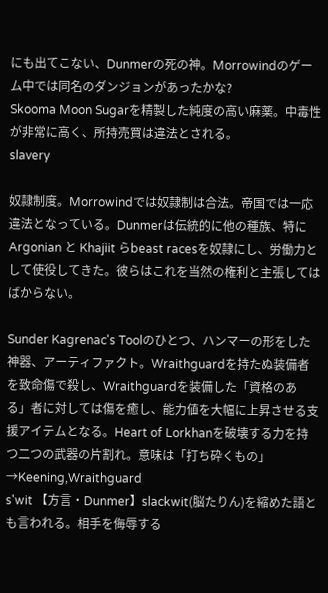にも出てこない、Dunmerの死の神。Morrowindのゲーム中では同名のダンジョンがあったかな?
Skooma Moon Sugarを精製した純度の高い麻薬。中毒性が非常に高く、所持売買は違法とされる。
slavery

奴隷制度。Morrowindでは奴隷制は合法。帝国では一応違法となっている。Dunmerは伝統的に他の種族、特にArgonian と Khajiit らbeast racesを奴隷にし、労働力として使役してきた。彼らはこれを当然の権利と主張してはばからない。

Sunder Kagrenac's Toolのひとつ、ハンマーの形をした神器、アーティファクト。Wraithguardを持たぬ装備者を致命傷で殺し、Wraithguardを装備した「資格のある」者に対しては傷を癒し、能力値を大幅に上昇させる支援アイテムとなる。Heart of Lorkhanを破壊する力を持つ二つの武器の片割れ。意味は「打ち砕くもの」 →Keening,Wraithguard
s'wit 【方言・Dunmer】slackwit(脳たりん)を縮めた語とも言われる。相手を侮辱する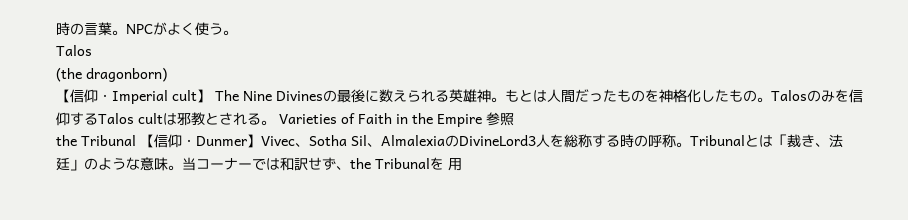時の言葉。NPCがよく使う。
Talos
(the dragonborn)
【信仰・Imperial cult】 The Nine Divinesの最後に数えられる英雄神。もとは人間だったものを神格化したもの。Talosのみを信仰するTalos cultは邪教とされる。 Varieties of Faith in the Empire 参照
the Tribunal 【信仰・Dunmer】Vivec、Sotha Sil、AlmalexiaのDivineLord3人を総称する時の呼称。Tribunalとは「裁き、法廷」のような意味。当コーナーでは和訳せず、the Tribunalを 用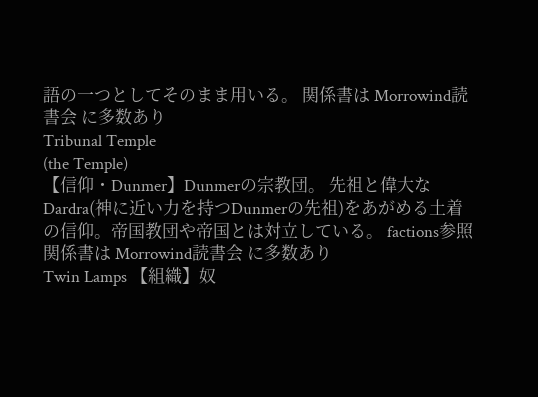語の一つとしてそのまま用いる。 関係書は Morrowind読書会 に多数あり
Tribunal Temple
(the Temple)
【信仰・Dunmer】Dunmerの宗教団。 先祖と偉大なDardra(神に近い力を持つDunmerの先祖)をあがめる土着の信仰。帝国教団や帝国とは対立している。 factions参照
関係書は Morrowind読書会 に多数あり
Twin Lamps 【組織】奴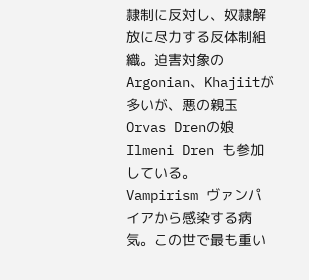隷制に反対し、奴隷解放に尽力する反体制組織。迫害対象の Argonian、Khajiitが多いが、悪の親玉 Orvas Drenの娘 Ilmeni Dren も参加している。
Vampirism ヴァンパイアから感染する病気。この世で最も重い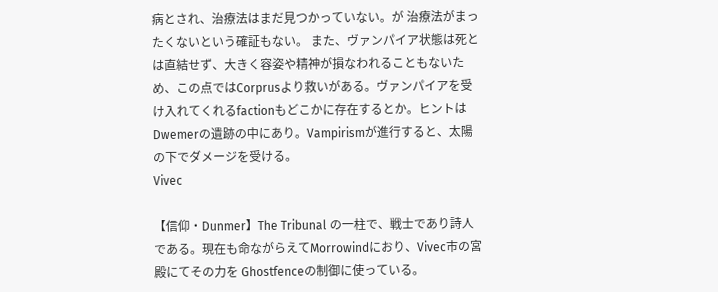病とされ、治療法はまだ見つかっていない。が 治療法がまったくないという確証もない。 また、ヴァンパイア状態は死とは直結せず、大きく容姿や精神が損なわれることもないため、この点ではCorprusより救いがある。ヴァンパイアを受け入れてくれるfactionもどこかに存在するとか。ヒントはDwemerの遺跡の中にあり。Vampirismが進行すると、太陽の下でダメージを受ける。
Vivec

【信仰・Dunmer】The Tribunal の一柱で、戦士であり詩人である。現在も命ながらえてMorrowindにおり、Vivec市の宮殿にてその力を Ghostfenceの制御に使っている。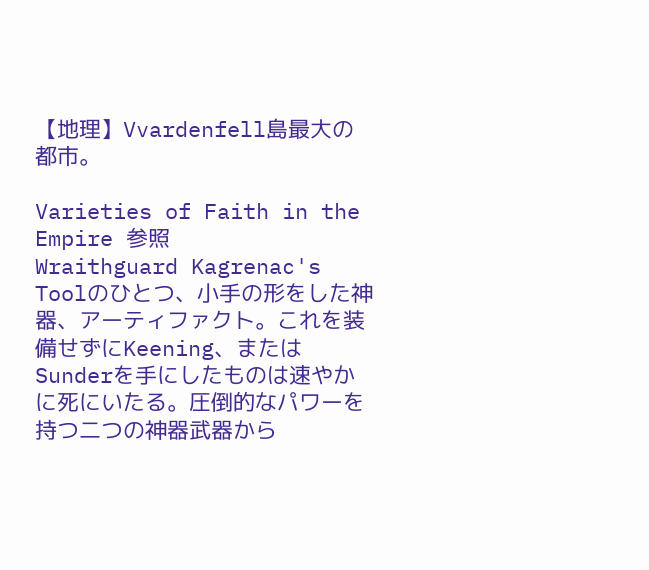【地理】Vvardenfell島最大の都市。

Varieties of Faith in the Empire 参照
Wraithguard Kagrenac's Toolのひとつ、小手の形をした神器、アーティファクト。これを装備せずにKeening、またはSunderを手にしたものは速やかに死にいたる。圧倒的なパワーを持つ二つの神器武器から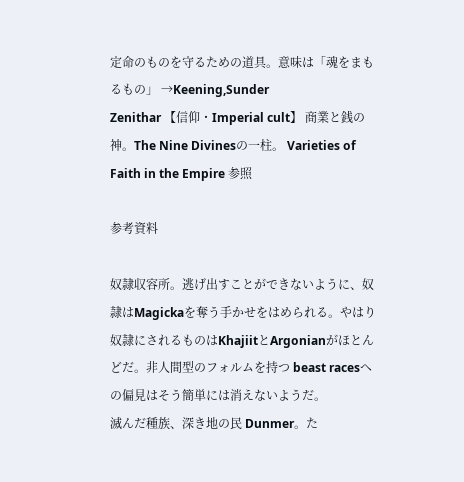定命のものを守るための道具。意味は「魂をまもるもの」 →Keening,Sunder
Zenithar 【信仰・Imperial cult】 商業と銭の神。The Nine Divinesの一柱。 Varieties of Faith in the Empire 参照

参考資料

奴隷収容所。逃げ出すことができないように、奴隷はMagickaを奪う手かせをはめられる。やはり奴隷にされるものはKhajiitとArgonianがほとんどだ。非人間型のフォルムを持つ beast racesへの偏見はそう簡単には消えないようだ。
滅んだ種族、深き地の民 Dunmer。た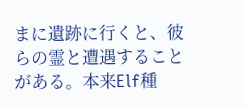まに遺跡に行くと、彼らの霊と遭遇することがある。本来Elf種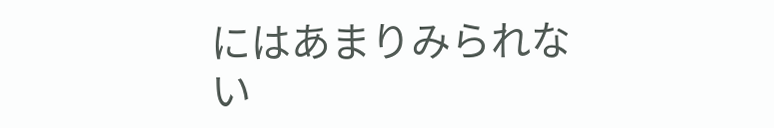にはあまりみられない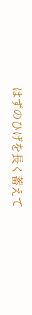はずのひげを長く蓄えて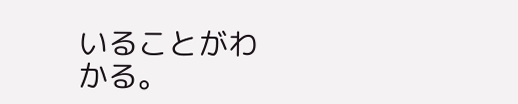いることがわかる。